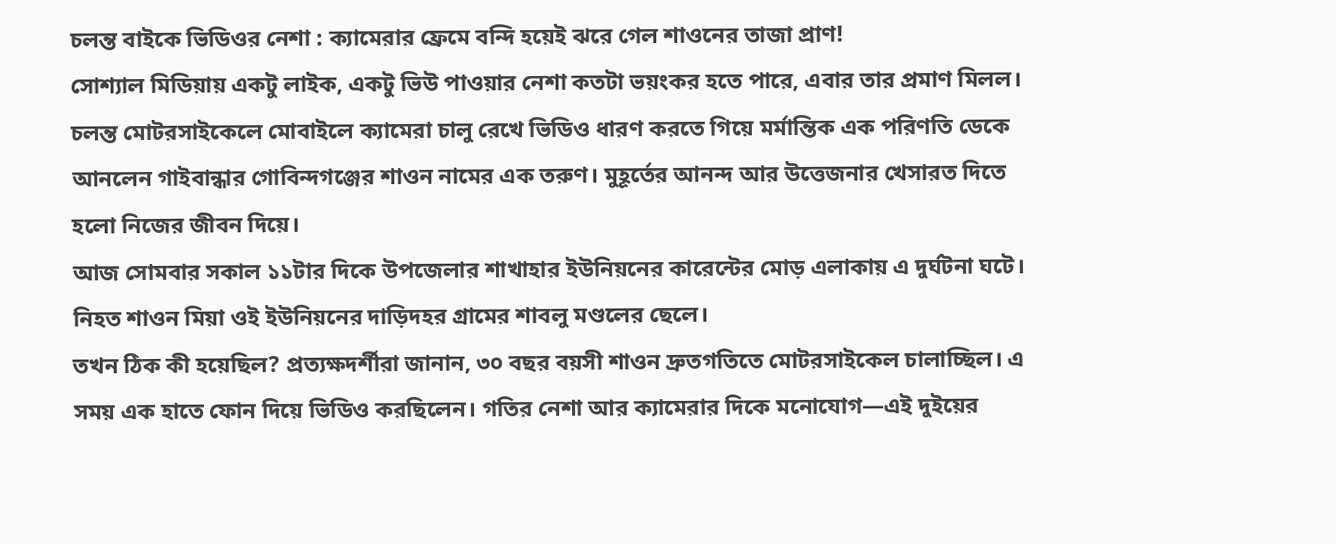চলন্ত বাইকে ভিডিওর নেশা : ক্যামেরার ফ্রেমে বন্দি হয়েই ঝরে গেল শাওনের তাজা প্রাণ!
সোশ্যাল মিডিয়ায় একটু লাইক, একটু ভিউ পাওয়ার নেশা কতটা ভয়ংকর হতে পারে, এবার তার প্রমাণ মিলল। চলন্ত মোটরসাইকেলে মোবাইলে ক্যামেরা চালু রেখে ভিডিও ধারণ করতে গিয়ে মর্মান্তিক এক পরিণতি ডেকে আনলেন গাইবান্ধার গোবিন্দগঞ্জের শাওন নামের এক তরুণ। মুহূর্তের আনন্দ আর উত্তেজনার খেসারত দিতে হলো নিজের জীবন দিয়ে।
আজ সোমবার সকাল ১১টার দিকে উপজেলার শাখাহার ইউনিয়নের কারেন্টের মোড় এলাকায় এ দুর্ঘটনা ঘটে। নিহত শাওন মিয়া ওই ইউনিয়নের দাড়িদহর গ্রামের শাবলু মণ্ডলের ছেলে।
তখন ঠিক কী হয়েছিল? প্রত্যক্ষদর্শীরা জানান, ৩০ বছর বয়সী শাওন দ্রুতগতিতে মোটরসাইকেল চালাচ্ছিল। এ সময় এক হাতে ফোন দিয়ে ভিডিও করছিলেন। গতির নেশা আর ক্যামেরার দিকে মনোযোগ—এই দুইয়ের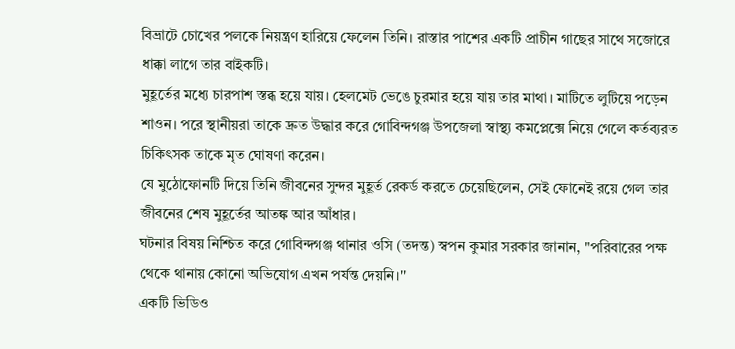বিভ্রাটে চোখের পলকে নিয়ন্ত্রণ হারিয়ে ফেলেন তিনি। রাস্তার পাশের একটি প্রাচীন গাছের সাথে সজোরে ধাক্কা লাগে তার বাইকটি।
মুহূর্তের মধ্যে চারপাশ স্তব্ধ হয়ে যায়। হেলমেট ভেঙে চুরমার হয়ে যায় তার মাথা। মাটিতে লুটিয়ে পড়েন শাওন। পরে স্থানীয়রা তাকে দ্রুত উদ্ধার করে গোবিন্দগঞ্জ উপজেলা স্বাস্থ্য কমপ্লেক্সে নিয়ে গেলে কর্তব্যরত চিকিৎসক তাকে মৃত ঘোষণা করেন।
যে মুঠোফোনটি দিয়ে তিনি জীবনের সুন্দর মুহূর্ত রেকর্ড করতে চেয়েছিলেন, সেই ফোনেই রয়ে গেল তার জীবনের শেষ মুহূর্তের আতঙ্ক আর আঁধার।
ঘটনার বিষয় নিশ্চিত করে গোবিন্দগঞ্জ থানার ওসি (তদন্ত) স্বপন কুমার সরকার জানান, "পরিবারের পক্ষ থেকে থানায় কোনো অভিযোগ এখন পর্যন্ত দেয়নি।''
একটি ভিডিও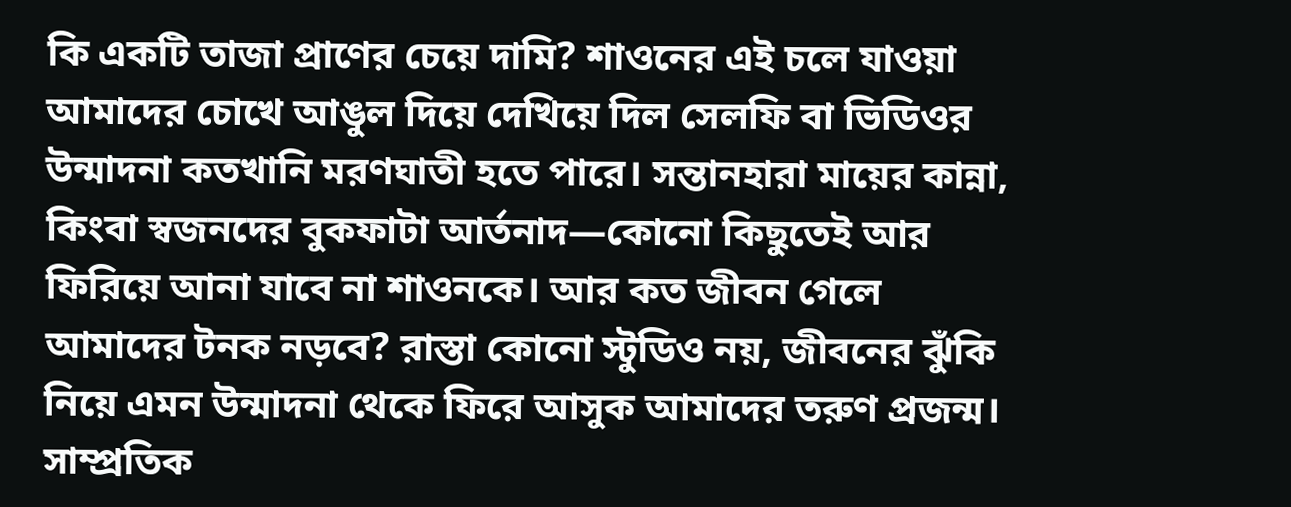কি একটি তাজা প্রাণের চেয়ে দামি? শাওনের এই চলে যাওয়া আমাদের চোখে আঙুল দিয়ে দেখিয়ে দিল সেলফি বা ভিডিওর উন্মাদনা কতখানি মরণঘাতী হতে পারে। সন্তানহারা মায়ের কান্না, কিংবা স্বজনদের বুকফাটা আর্তনাদ—কোনো কিছুতেই আর ফিরিয়ে আনা যাবে না শাওনকে। আর কত জীবন গেলে আমাদের টনক নড়বে? রাস্তা কোনো স্টুডিও নয়, জীবনের ঝুঁকি নিয়ে এমন উন্মাদনা থেকে ফিরে আসুক আমাদের তরুণ প্রজন্ম।
সাম্প্রতিক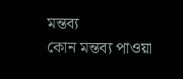মন্তব্য
কোন মন্তব্য পাওয়া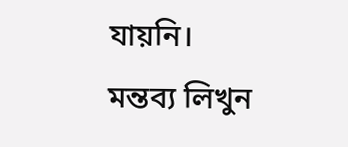যায়নি।
মন্তব্য লিখুন